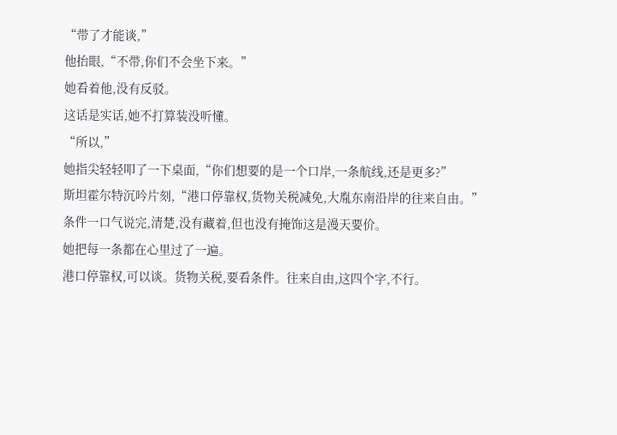“带了才能谈,”
他抬眼,“不带,你们不会坐下来。”
她看着他,没有反驳。
这话是实话,她不打算装没听懂。
“所以,”
她指尖轻轻叩了一下桌面,“你们想要的是一个口岸,一条航线,还是更多?”
斯坦霍尔特沉吟片刻,“港口停靠权,货物关税减免,大胤东南沿岸的往来自由。”
条件一口气说完,清楚,没有藏着,但也没有掩饰这是漫天要价。
她把每一条都在心里过了一遍。
港口停靠权,可以谈。货物关税,要看条件。往来自由,这四个字,不行。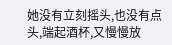她没有立刻摇头,也没有点头,端起酒杯,又慢慢放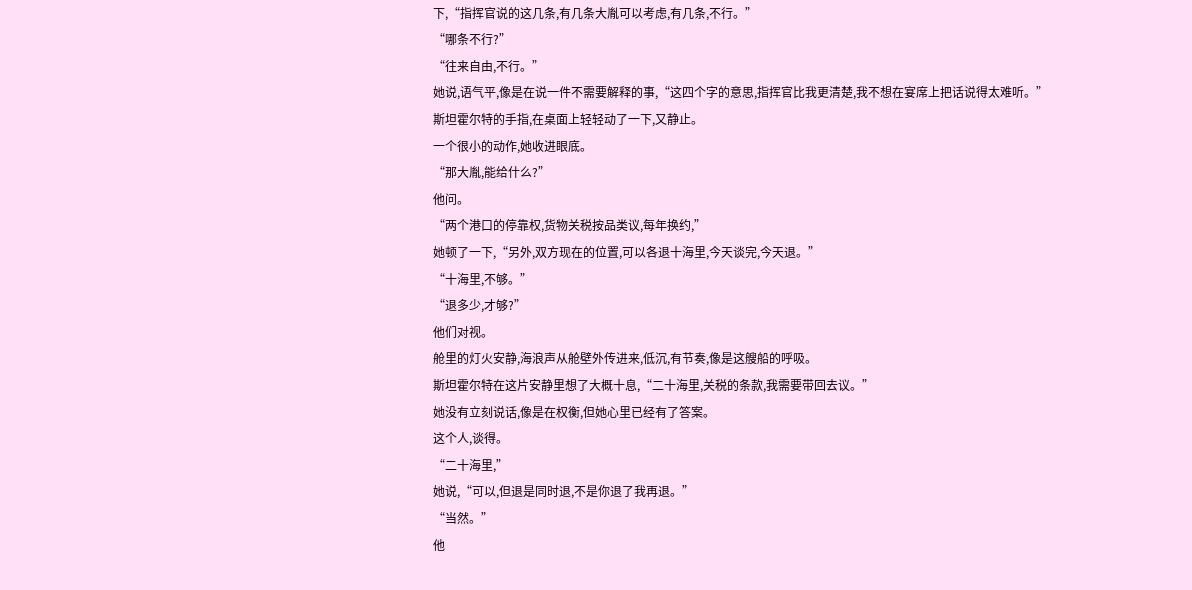下,“指挥官说的这几条,有几条大胤可以考虑,有几条,不行。”
“哪条不行?”
“往来自由,不行。”
她说,语气平,像是在说一件不需要解释的事,“这四个字的意思,指挥官比我更清楚,我不想在宴席上把话说得太难听。”
斯坦霍尔特的手指,在桌面上轻轻动了一下,又静止。
一个很小的动作,她收进眼底。
“那大胤,能给什么?”
他问。
“两个港口的停靠权,货物关税按品类议,每年换约,”
她顿了一下,“另外,双方现在的位置,可以各退十海里,今天谈完,今天退。”
“十海里,不够。”
“退多少,才够?”
他们对视。
舱里的灯火安静,海浪声从舱壁外传进来,低沉,有节奏,像是这艘船的呼吸。
斯坦霍尔特在这片安静里想了大概十息,“二十海里,关税的条款,我需要带回去议。”
她没有立刻说话,像是在权衡,但她心里已经有了答案。
这个人,谈得。
“二十海里,”
她说,“可以,但退是同时退,不是你退了我再退。”
“当然。”
他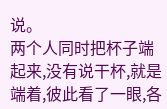说。
两个人同时把杯子端起来,没有说干杯,就是端着,彼此看了一眼,各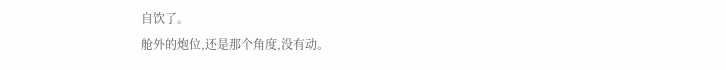自饮了。
舱外的炮位,还是那个角度,没有动。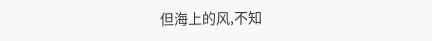但海上的风,不知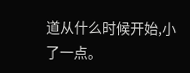道从什么时候开始,小了一点。